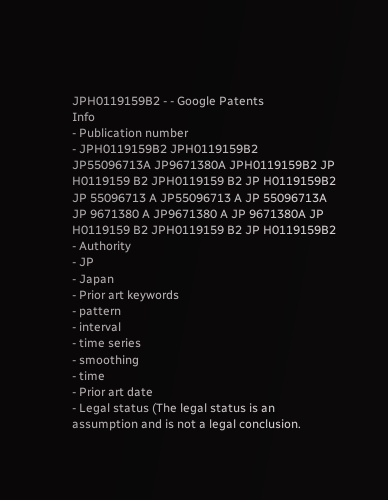JPH0119159B2 - - Google Patents
Info
- Publication number
- JPH0119159B2 JPH0119159B2 JP55096713A JP9671380A JPH0119159B2 JP H0119159 B2 JPH0119159 B2 JP H0119159B2 JP 55096713 A JP55096713 A JP 55096713A JP 9671380 A JP9671380 A JP 9671380A JP H0119159 B2 JPH0119159 B2 JP H0119159B2
- Authority
- JP
- Japan
- Prior art keywords
- pattern
- interval
- time series
- smoothing
- time
- Prior art date
- Legal status (The legal status is an assumption and is not a legal conclusion.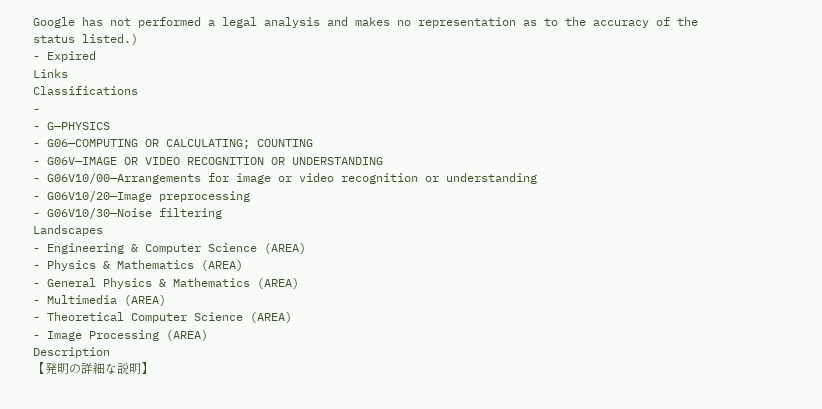Google has not performed a legal analysis and makes no representation as to the accuracy of the status listed.)
- Expired
Links
Classifications
-
- G—PHYSICS
- G06—COMPUTING OR CALCULATING; COUNTING
- G06V—IMAGE OR VIDEO RECOGNITION OR UNDERSTANDING
- G06V10/00—Arrangements for image or video recognition or understanding
- G06V10/20—Image preprocessing
- G06V10/30—Noise filtering
Landscapes
- Engineering & Computer Science (AREA)
- Physics & Mathematics (AREA)
- General Physics & Mathematics (AREA)
- Multimedia (AREA)
- Theoretical Computer Science (AREA)
- Image Processing (AREA)
Description
【発明の詳細な説明】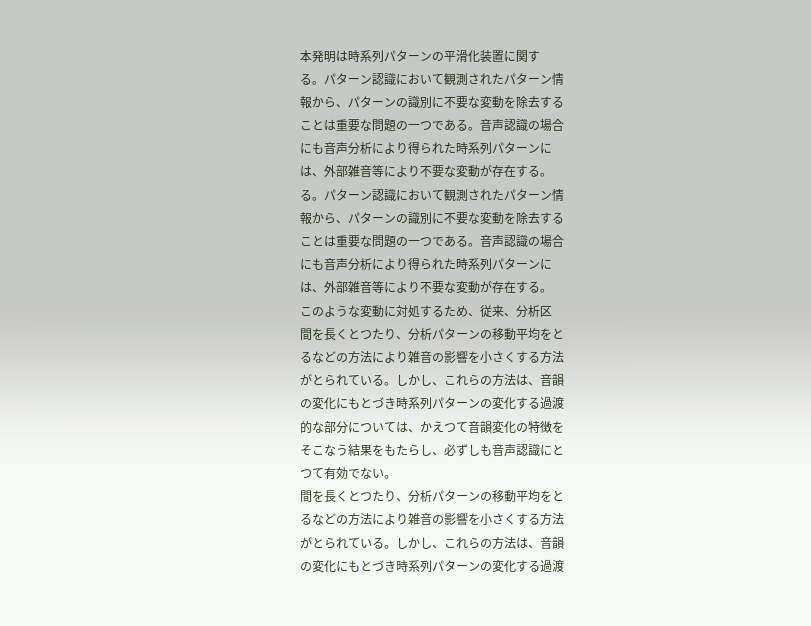本発明は時系列パターンの平滑化装置に関す
る。パターン認識において観測されたパターン情
報から、パターンの識別に不要な変動を除去する
ことは重要な問題の一つである。音声認識の場合
にも音声分析により得られた時系列パターンに
は、外部雑音等により不要な変動が存在する。
る。パターン認識において観測されたパターン情
報から、パターンの識別に不要な変動を除去する
ことは重要な問題の一つである。音声認識の場合
にも音声分析により得られた時系列パターンに
は、外部雑音等により不要な変動が存在する。
このような変動に対処するため、従来、分析区
間を長くとつたり、分析パターンの移動平均をと
るなどの方法により雑音の影響を小さくする方法
がとられている。しかし、これらの方法は、音韻
の変化にもとづき時系列パターンの変化する過渡
的な部分については、かえつて音韻変化の特徴を
そこなう結果をもたらし、必ずしも音声認識にと
つて有効でない。
間を長くとつたり、分析パターンの移動平均をと
るなどの方法により雑音の影響を小さくする方法
がとられている。しかし、これらの方法は、音韻
の変化にもとづき時系列パターンの変化する過渡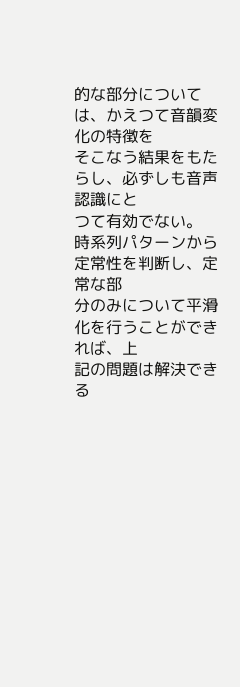的な部分については、かえつて音韻変化の特徴を
そこなう結果をもたらし、必ずしも音声認識にと
つて有効でない。
時系列パターンから定常性を判断し、定常な部
分のみについて平滑化を行うことができれば、上
記の問題は解決できる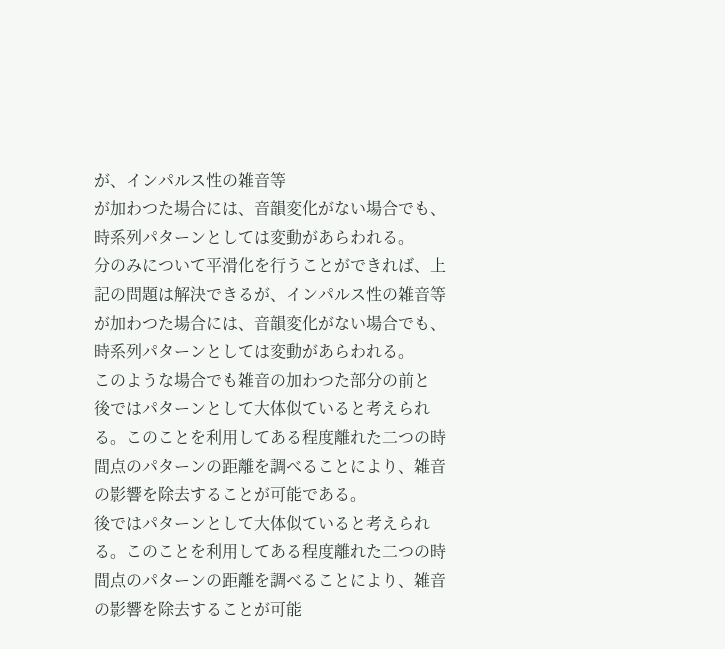が、インパルス性の雑音等
が加わつた場合には、音韻変化がない場合でも、
時系列パターンとしては変動があらわれる。
分のみについて平滑化を行うことができれば、上
記の問題は解決できるが、インパルス性の雑音等
が加わつた場合には、音韻変化がない場合でも、
時系列パターンとしては変動があらわれる。
このような場合でも雑音の加わつた部分の前と
後ではパターンとして大体似ていると考えられ
る。このことを利用してある程度離れた二つの時
間点のパターンの距離を調べることにより、雑音
の影響を除去することが可能である。
後ではパターンとして大体似ていると考えられ
る。このことを利用してある程度離れた二つの時
間点のパターンの距離を調べることにより、雑音
の影響を除去することが可能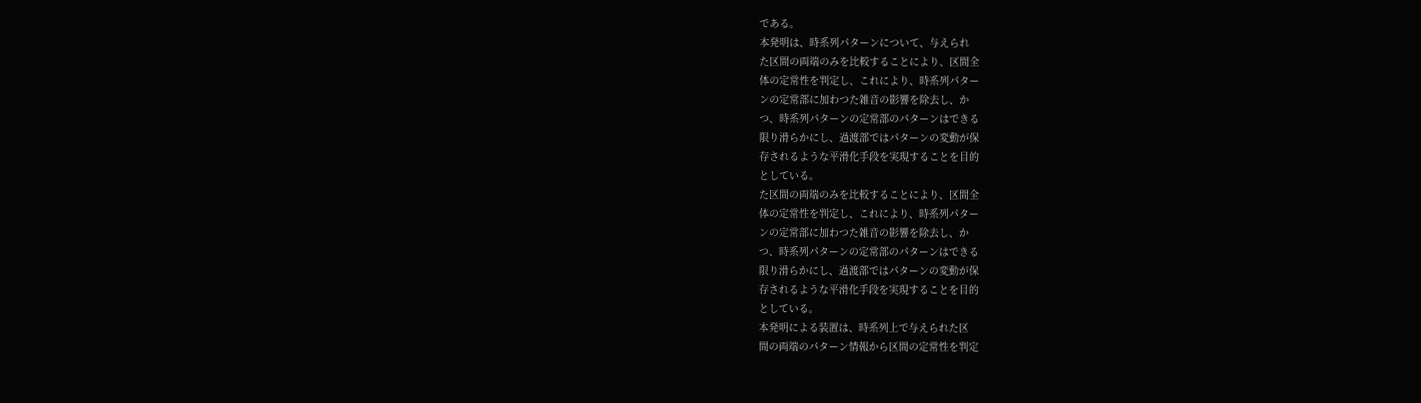である。
本発明は、時系列パターンについて、与えられ
た区間の両端のみを比較することにより、区間全
体の定常性を判定し、これにより、時系列パター
ンの定常部に加わつた雑音の影響を除去し、か
つ、時系列パターンの定常部のパターンはできる
限り滑らかにし、過渡部ではパターンの変動が保
存されるような平滑化手段を実現することを目的
としている。
た区間の両端のみを比較することにより、区間全
体の定常性を判定し、これにより、時系列パター
ンの定常部に加わつた雑音の影響を除去し、か
つ、時系列パターンの定常部のパターンはできる
限り滑らかにし、過渡部ではパターンの変動が保
存されるような平滑化手段を実現することを目的
としている。
本発明による装置は、時系列上で与えられた区
間の両端のパターン情報から区間の定常性を判定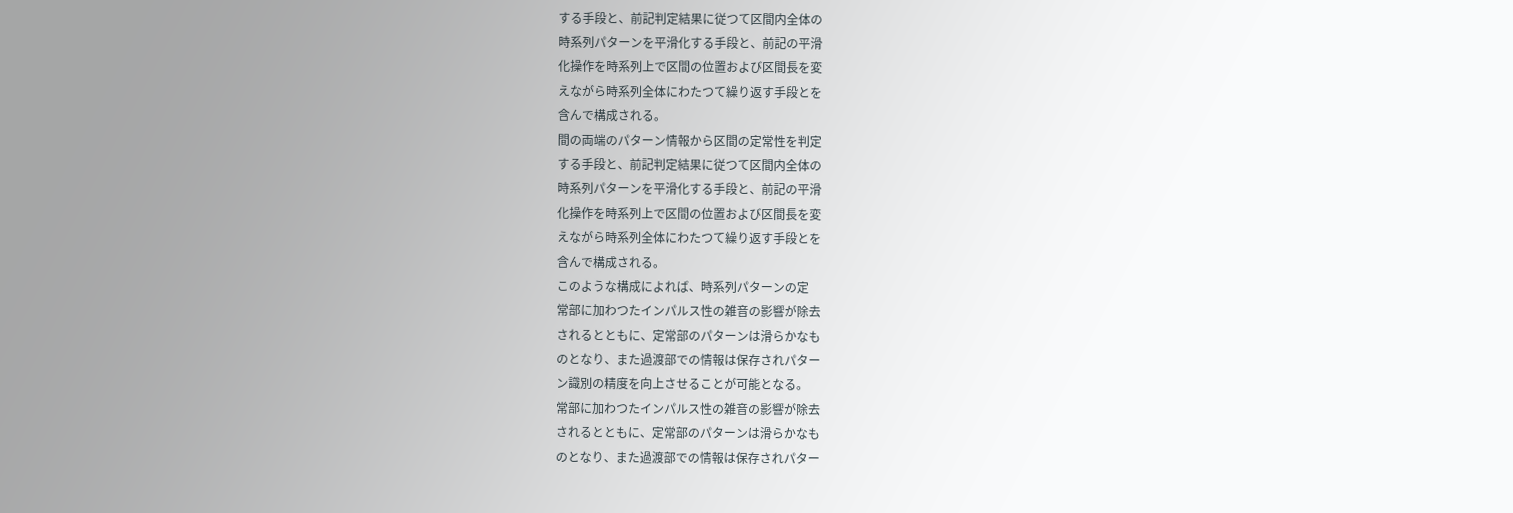する手段と、前記判定結果に従つて区間内全体の
時系列パターンを平滑化する手段と、前記の平滑
化操作を時系列上で区間の位置および区間長を変
えながら時系列全体にわたつて繰り返す手段とを
含んで構成される。
間の両端のパターン情報から区間の定常性を判定
する手段と、前記判定結果に従つて区間内全体の
時系列パターンを平滑化する手段と、前記の平滑
化操作を時系列上で区間の位置および区間長を変
えながら時系列全体にわたつて繰り返す手段とを
含んで構成される。
このような構成によれば、時系列パターンの定
常部に加わつたインパルス性の雑音の影響が除去
されるとともに、定常部のパターンは滑らかなも
のとなり、また過渡部での情報は保存されパター
ン識別の精度を向上させることが可能となる。
常部に加わつたインパルス性の雑音の影響が除去
されるとともに、定常部のパターンは滑らかなも
のとなり、また過渡部での情報は保存されパター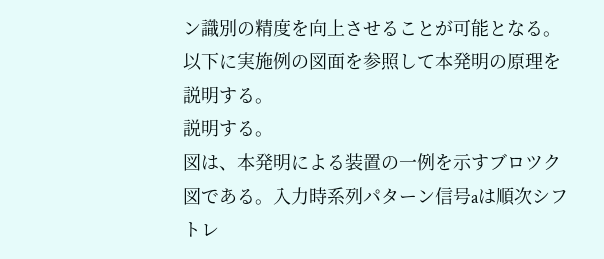ン識別の精度を向上させることが可能となる。
以下に実施例の図面を参照して本発明の原理を
説明する。
説明する。
図は、本発明による装置の一例を示すブロツク
図である。入力時系列パターン信号aは順次シフ
トレ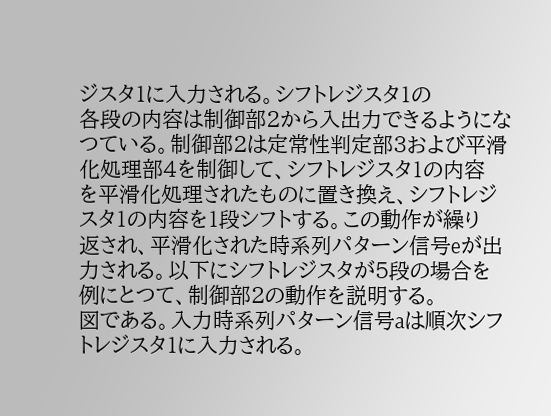ジスタ1に入力される。シフトレジスタ1の
各段の内容は制御部2から入出力できるようにな
つている。制御部2は定常性判定部3および平滑
化処理部4を制御して、シフトレジスタ1の内容
を平滑化処理されたものに置き換え、シフトレジ
スタ1の内容を1段シフトする。この動作が繰り
返され、平滑化された時系列パターン信号eが出
力される。以下にシフトレジスタが5段の場合を
例にとつて、制御部2の動作を説明する。
図である。入力時系列パターン信号aは順次シフ
トレジスタ1に入力される。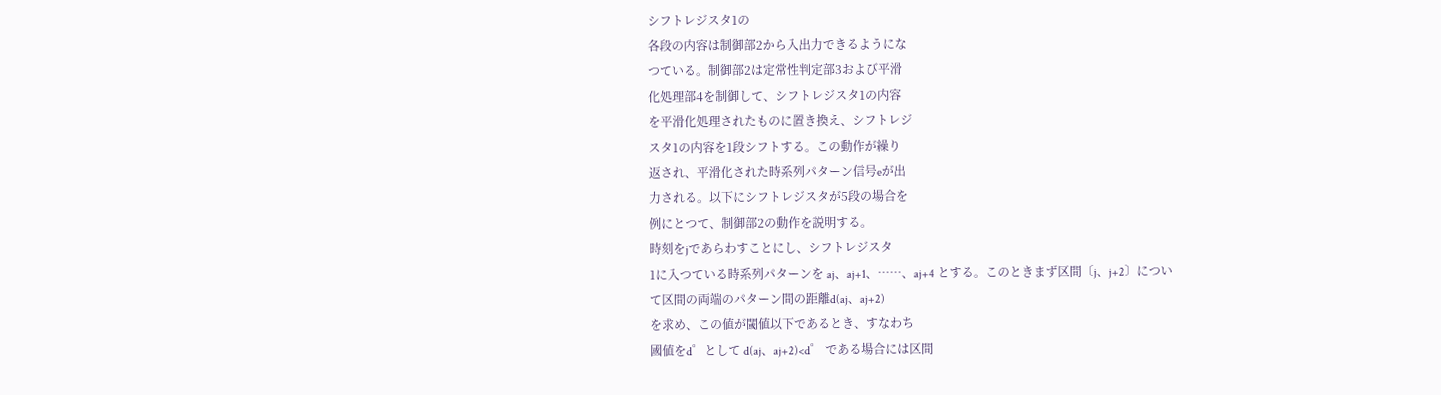シフトレジスタ1の
各段の内容は制御部2から入出力できるようにな
つている。制御部2は定常性判定部3および平滑
化処理部4を制御して、シフトレジスタ1の内容
を平滑化処理されたものに置き換え、シフトレジ
スタ1の内容を1段シフトする。この動作が繰り
返され、平滑化された時系列パターン信号eが出
力される。以下にシフトレジスタが5段の場合を
例にとつて、制御部2の動作を説明する。
時刻をjであらわすことにし、シフトレジスタ
1に入つている時系列パターンを aj、aj+1、……、aj+4 とする。このときまず区間〔j、j+2〕につい
て区間の両端のパターン間の距離d(aj、aj+2)
を求め、この値が閾値以下であるとき、すなわち
國値をd゜として d(aj、aj+2)<d゜ である場合には区間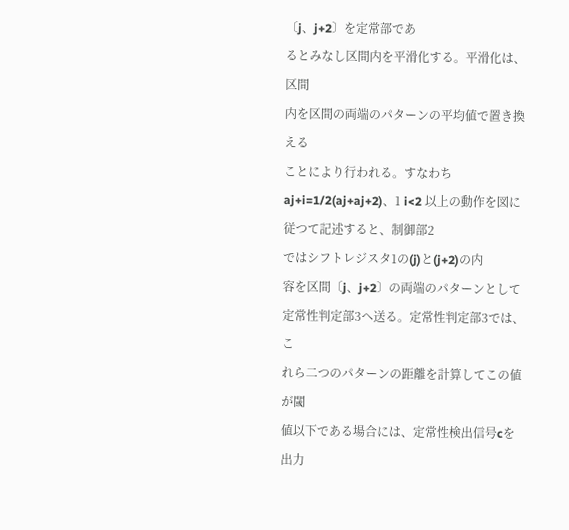〔j、j+2〕を定常部であ
るとみなし区間内を平滑化する。平滑化は、区間
内を区間の両端のパターンの平均値で置き換える
ことにより行われる。すなわち aj+i=1/2(aj+aj+2)、1 i<2 以上の動作を図に従つて記述すると、制御部2
ではシフトレジスタ1の(j)と(j+2)の内
容を区間〔j、j+2〕の両端のパターンとして
定常性判定部3へ送る。定常性判定部3では、こ
れら二つのパターンの距離を計算してこの値が閾
値以下である場合には、定常性検出信号cを出力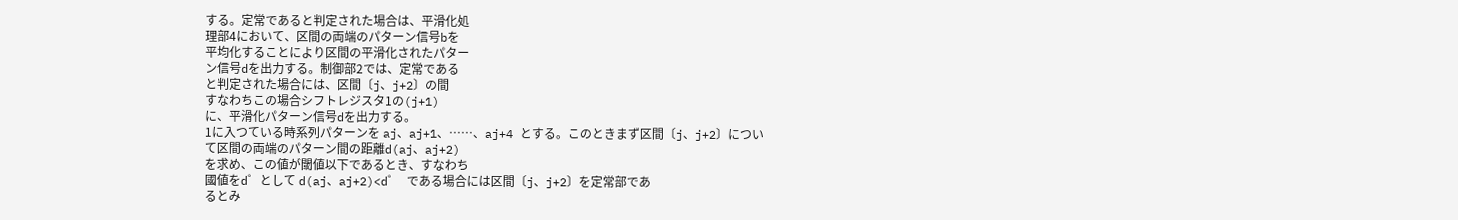する。定常であると判定された場合は、平滑化処
理部4において、区間の両端のパターン信号bを
平均化することにより区間の平滑化されたパター
ン信号dを出力する。制御部2では、定常である
と判定された場合には、区間〔j、j+2〕の間
すなわちこの場合シフトレジスタ1の(j+1)
に、平滑化パターン信号dを出力する。
1に入つている時系列パターンを aj、aj+1、……、aj+4 とする。このときまず区間〔j、j+2〕につい
て区間の両端のパターン間の距離d(aj、aj+2)
を求め、この値が閾値以下であるとき、すなわち
國値をd゜として d(aj、aj+2)<d゜ である場合には区間〔j、j+2〕を定常部であ
るとみ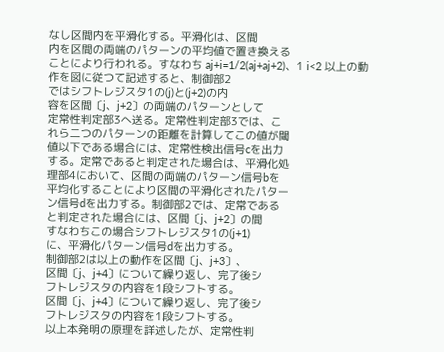なし区間内を平滑化する。平滑化は、区間
内を区間の両端のパターンの平均値で置き換える
ことにより行われる。すなわち aj+i=1/2(aj+aj+2)、1 i<2 以上の動作を図に従つて記述すると、制御部2
ではシフトレジスタ1の(j)と(j+2)の内
容を区間〔j、j+2〕の両端のパターンとして
定常性判定部3へ送る。定常性判定部3では、こ
れら二つのパターンの距離を計算してこの値が閾
値以下である場合には、定常性検出信号cを出力
する。定常であると判定された場合は、平滑化処
理部4において、区間の両端のパターン信号bを
平均化することにより区間の平滑化されたパター
ン信号dを出力する。制御部2では、定常である
と判定された場合には、区間〔j、j+2〕の間
すなわちこの場合シフトレジスタ1の(j+1)
に、平滑化パターン信号dを出力する。
制御部2は以上の動作を区間〔j、j+3〕、
区間〔j、j+4〕について繰り返し、完了後シ
フトレジスタの内容を1段シフトする。
区間〔j、j+4〕について繰り返し、完了後シ
フトレジスタの内容を1段シフトする。
以上本発明の原理を詳述したが、定常性判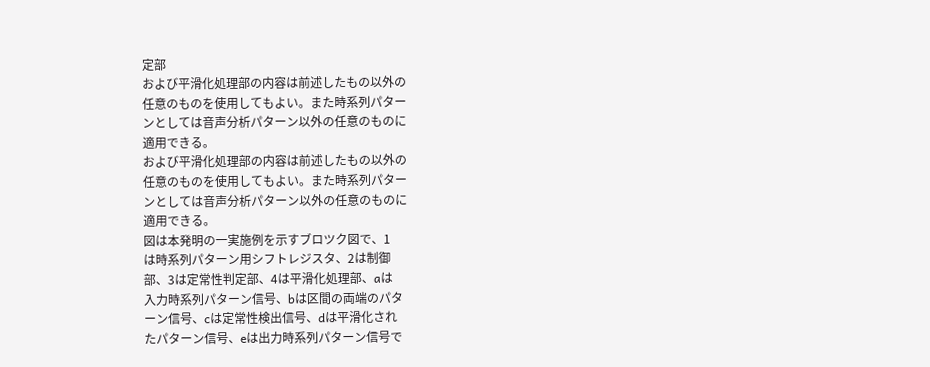定部
および平滑化処理部の内容は前述したもの以外の
任意のものを使用してもよい。また時系列パター
ンとしては音声分析パターン以外の任意のものに
適用できる。
および平滑化処理部の内容は前述したもの以外の
任意のものを使用してもよい。また時系列パター
ンとしては音声分析パターン以外の任意のものに
適用できる。
図は本発明の一実施例を示すブロツク図で、1
は時系列パターン用シフトレジスタ、2は制御
部、3は定常性判定部、4は平滑化処理部、aは
入力時系列パターン信号、bは区間の両端のパタ
ーン信号、cは定常性検出信号、dは平滑化され
たパターン信号、eは出力時系列パターン信号で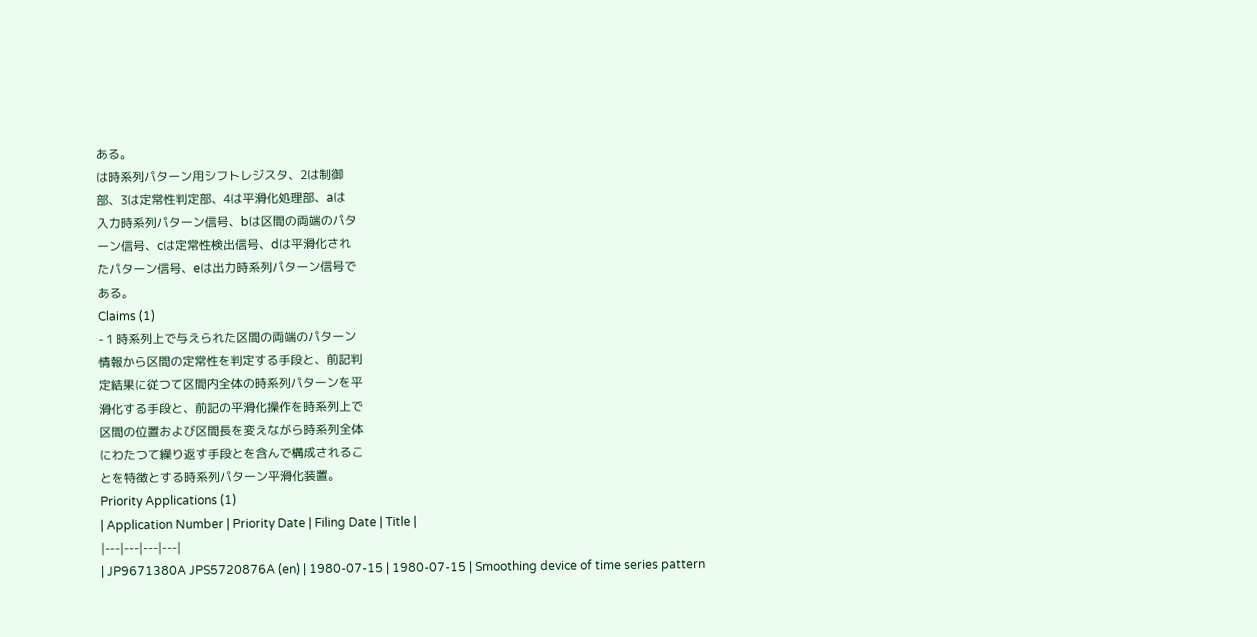ある。
は時系列パターン用シフトレジスタ、2は制御
部、3は定常性判定部、4は平滑化処理部、aは
入力時系列パターン信号、bは区間の両端のパタ
ーン信号、cは定常性検出信号、dは平滑化され
たパターン信号、eは出力時系列パターン信号で
ある。
Claims (1)
- 1 時系列上で与えられた区間の両端のパターン
情報から区間の定常性を判定する手段と、前記判
定結果に従つて区間内全体の時系列パターンを平
滑化する手段と、前記の平滑化操作を時系列上で
区間の位置および区間長を変えながら時系列全体
にわたつて繰り返す手段とを含んで構成されるこ
とを特徴とする時系列パターン平滑化装置。
Priority Applications (1)
| Application Number | Priority Date | Filing Date | Title |
|---|---|---|---|
| JP9671380A JPS5720876A (en) | 1980-07-15 | 1980-07-15 | Smoothing device of time series pattern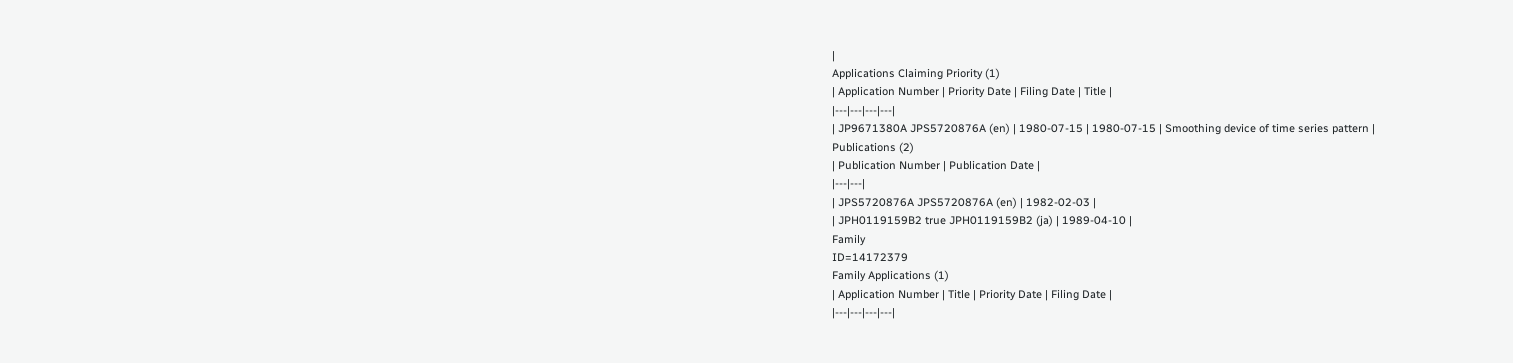|
Applications Claiming Priority (1)
| Application Number | Priority Date | Filing Date | Title |
|---|---|---|---|
| JP9671380A JPS5720876A (en) | 1980-07-15 | 1980-07-15 | Smoothing device of time series pattern |
Publications (2)
| Publication Number | Publication Date |
|---|---|
| JPS5720876A JPS5720876A (en) | 1982-02-03 |
| JPH0119159B2 true JPH0119159B2 (ja) | 1989-04-10 |
Family
ID=14172379
Family Applications (1)
| Application Number | Title | Priority Date | Filing Date |
|---|---|---|---|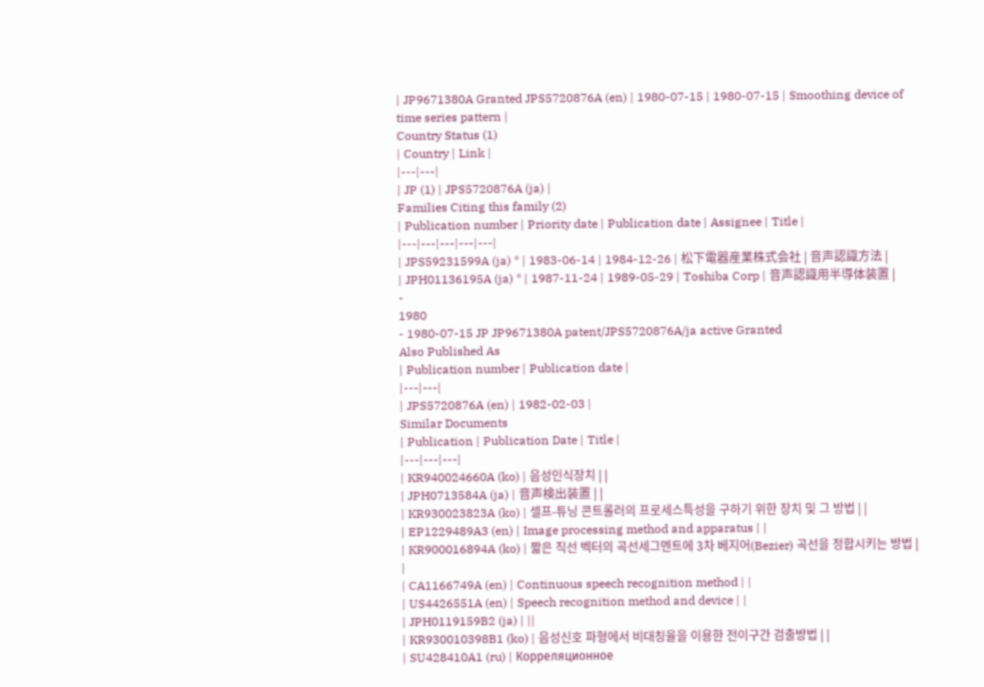| JP9671380A Granted JPS5720876A (en) | 1980-07-15 | 1980-07-15 | Smoothing device of time series pattern |
Country Status (1)
| Country | Link |
|---|---|
| JP (1) | JPS5720876A (ja) |
Families Citing this family (2)
| Publication number | Priority date | Publication date | Assignee | Title |
|---|---|---|---|---|
| JPS59231599A (ja) * | 1983-06-14 | 1984-12-26 | 松下電器産業株式会社 | 音声認識方法 |
| JPH01136195A (ja) * | 1987-11-24 | 1989-05-29 | Toshiba Corp | 音声認識用半導体装置 |
-
1980
- 1980-07-15 JP JP9671380A patent/JPS5720876A/ja active Granted
Also Published As
| Publication number | Publication date |
|---|---|
| JPS5720876A (en) | 1982-02-03 |
Similar Documents
| Publication | Publication Date | Title |
|---|---|---|
| KR940024660A (ko) | 음성인식장치 | |
| JPH0713584A (ja) | 音声検出装置 | |
| KR930023823A (ko) | 셀프-튜닝 콘트롤러의 프로세스특성을 구하기 위한 장치 및 그 방법 | |
| EP1229489A3 (en) | Image processing method and apparatus | |
| KR900016894A (ko) | 짧은 직선 벡터의 곡선세그멘트에 3차 베지어(Bezier) 곡선을 정합시키는 방법 | |
| CA1166749A (en) | Continuous speech recognition method | |
| US4426551A (en) | Speech recognition method and device | |
| JPH0119159B2 (ja) | ||
| KR930010398B1 (ko) | 음성신호 파형에서 비대칭율을 이용한 전이구간 검출방법 | |
| SU428410A1 (ru) | Корреляционное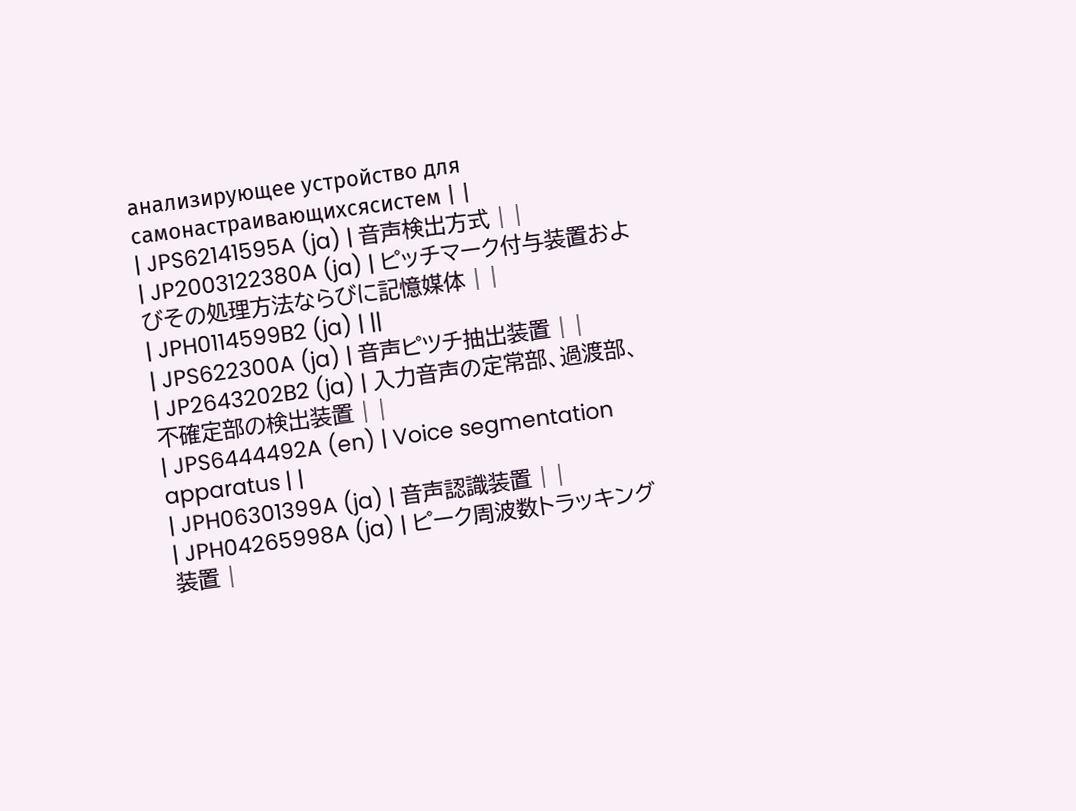анализирующее устройство для самонастраивающихсясистем | |
| JPS62141595A (ja) | 音声検出方式 | |
| JP2003122380A (ja) | ピッチマーク付与装置およびその処理方法ならびに記憶媒体 | |
| JPH0114599B2 (ja) | ||
| JPS622300A (ja) | 音声ピツチ抽出装置 | |
| JP2643202B2 (ja) | 入力音声の定常部、過渡部、不確定部の検出装置 | |
| JPS6444492A (en) | Voice segmentation apparatus | |
| JPH06301399A (ja) | 音声認識装置 | |
| JPH04265998A (ja) | ピーク周波数トラッキング装置 |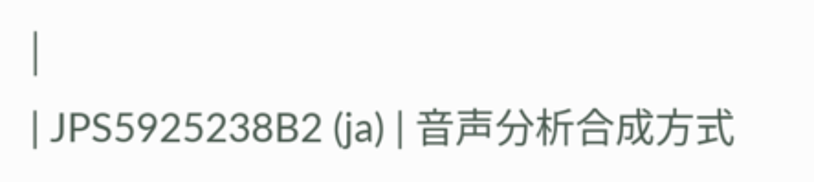|
| JPS5925238B2 (ja) | 音声分析合成方式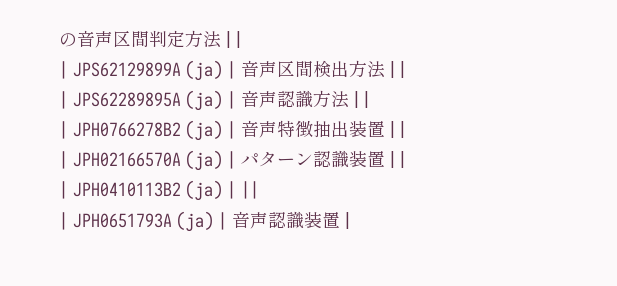の音声区間判定方法 | |
| JPS62129899A (ja) | 音声区間検出方法 | |
| JPS62289895A (ja) | 音声認識方法 | |
| JPH0766278B2 (ja) | 音声特徴抽出装置 | |
| JPH02166570A (ja) | パターン認識装置 | |
| JPH0410113B2 (ja) | ||
| JPH0651793A (ja) | 音声認識装置 |